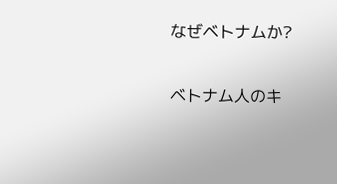なぜベトナムか?

ベトナム人のキ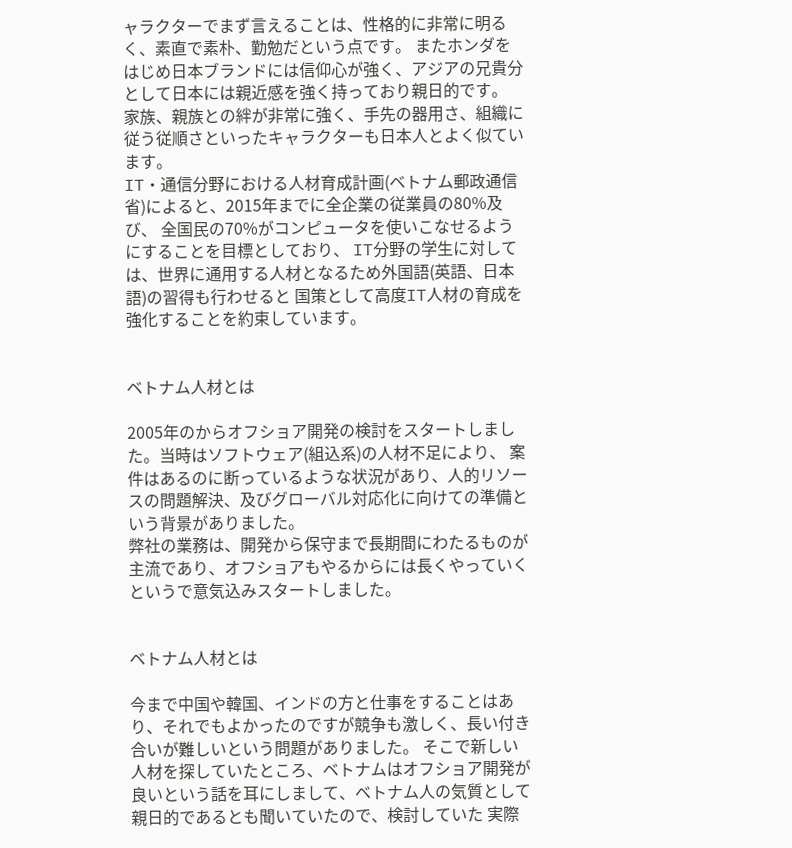ャラクターでまず言えることは、性格的に非常に明るく、素直で素朴、勤勉だという点です。 またホンダをはじめ日本ブランドには信仰心が強く、アジアの兄貴分として日本には親近感を強く持っており親日的です。 家族、親族との絆が非常に強く、手先の器用さ、組織に従う従順さといったキャラクターも日本人とよく似ています。
IT・通信分野における人材育成計画(ベトナム郵政通信省)によると、2015年までに全企業の従業員の80%及び、 全国民の70%がコンピュータを使いこなせるようにすることを目標としており、 IT分野の学生に対しては、世界に通用する人材となるため外国語(英語、日本語)の習得も行わせると 国策として高度IT人材の育成を強化することを約束しています。


ベトナム人材とは

2005年のからオフショア開発の検討をスタートしました。当時はソフトウェア(組込系)の人材不足により、 案件はあるのに断っているような状況があり、人的リソースの問題解決、及びグローバル対応化に向けての準備という背景がありました。
弊社の業務は、開発から保守まで長期間にわたるものが主流であり、オフショアもやるからには長くやっていくというで意気込みスタートしました。


ベトナム人材とは

今まで中国や韓国、インドの方と仕事をすることはあり、それでもよかったのですが競争も激しく、長い付き合いが難しいという問題がありました。 そこで新しい人材を探していたところ、ベトナムはオフショア開発が良いという話を耳にしまして、ベトナム人の気質として親日的であるとも聞いていたので、検討していた 実際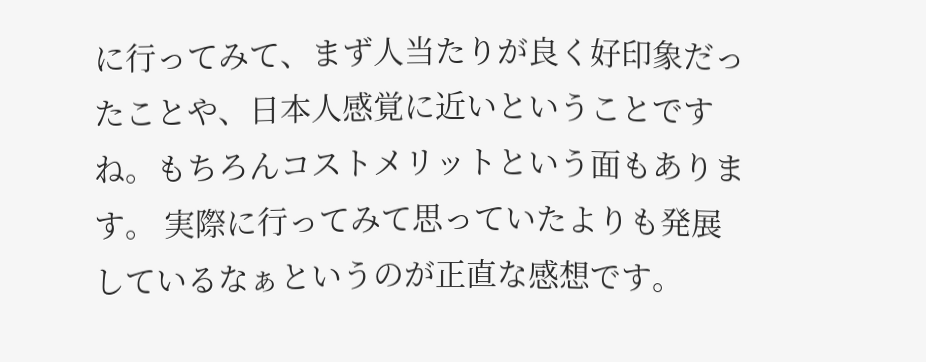に行ってみて、まず人当たりが良く好印象だったことや、日本人感覚に近いということですね。もちろんコストメリットという面もあります。 実際に行ってみて思っていたよりも発展しているなぁというのが正直な感想です。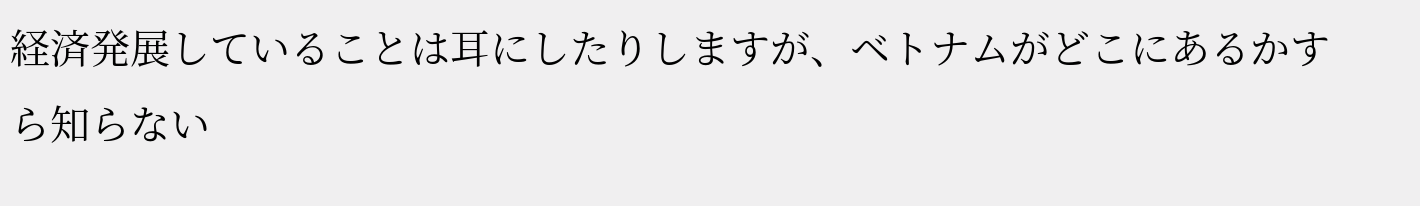経済発展していることは耳にしたりしますが、ベトナムがどこにあるかすら知らない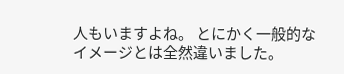人もいますよね。 とにかく一般的なイメージとは全然違いました。